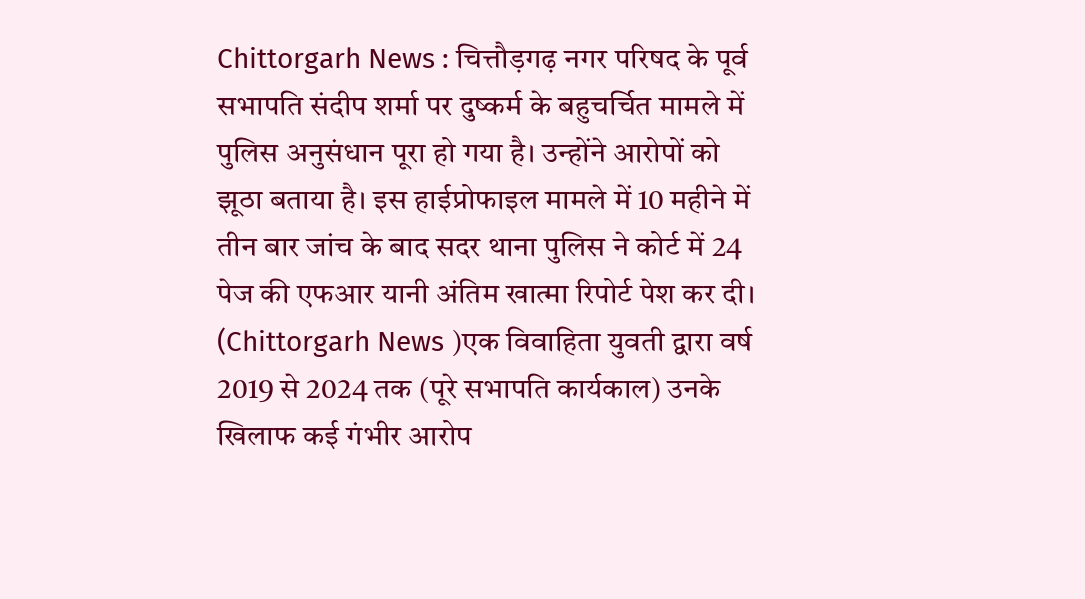Chittorgarh News : चित्तौड़गढ़ नगर परिषद के पूर्व सभापति संदीप शर्मा पर दुष्कर्म के बहुचर्चित मामले में पुलिस अनुसंधान पूरा हो गया है। उन्होंने आरोपों को झूठा बताया है। इस हाईप्रोफाइल मामले में 10 महीने में तीन बार जांच के बाद सदर थाना पुलिस ने कोर्ट में 24 पेज की एफआर यानी अंतिम खात्मा रिपोर्ट पेश कर दी। (Chittorgarh News )एक विवाहिता युवती द्वारा वर्ष 2019 से 2024 तक (पूरे सभापति कार्यकाल) उनके खिलाफ कई गंभीर आरोप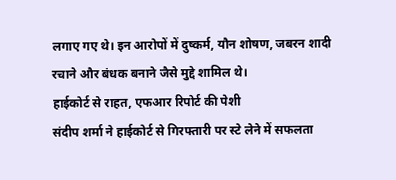लगाए गए थे। इन आरोपों में दुष्कर्म, यौन शोषण, जबरन शादी रचाने और बंधक बनाने जैसे मुद्दे शामिल थे।
हाईकोर्ट से राहत, एफआर रिपोर्ट की पेशी
संदीप शर्मा ने हाईकोर्ट से गिरफ्तारी पर स्टे लेने में सफलता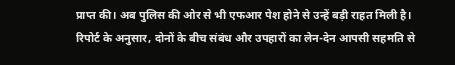प्राप्त की। अब पुलिस की ओर से भी एफआर पेश होने से उन्हें बड़ी राहत मिली है। रिपोर्ट के अनुसार, दोनों के बीच संबंध और उपहारों का लेन-देन आपसी सहमति से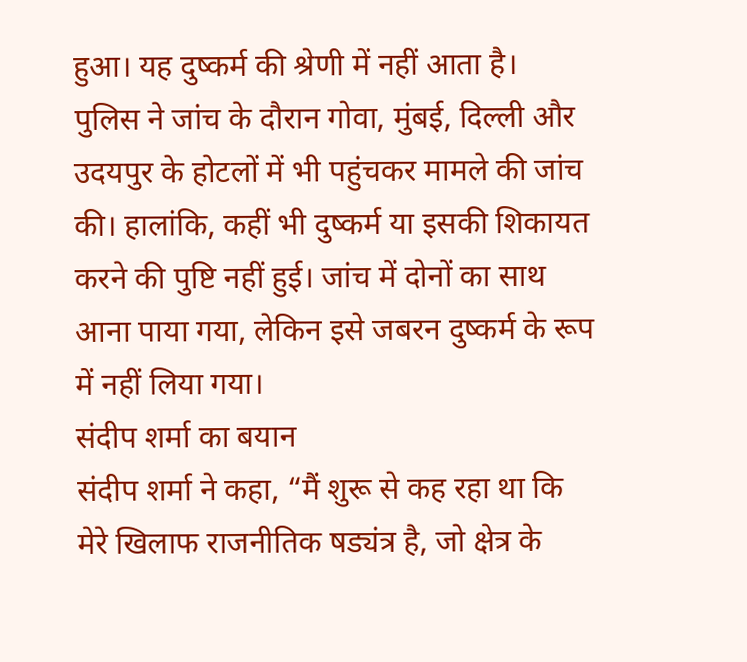हुआ। यह दुष्कर्म की श्रेणी में नहीं आता है।
पुलिस ने जांच के दौरान गोवा, मुंबई, दिल्ली और उदयपुर के होटलों में भी पहुंचकर मामले की जांच की। हालांकि, कहीं भी दुष्कर्म या इसकी शिकायत करने की पुष्टि नहीं हुई। जांच में दोनों का साथ आना पाया गया, लेकिन इसे जबरन दुष्कर्म के रूप में नहीं लिया गया।
संदीप शर्मा का बयान
संदीप शर्मा ने कहा, “मैं शुरू से कह रहा था कि मेरे खिलाफ राजनीतिक षड्यंत्र है, जो क्षेत्र के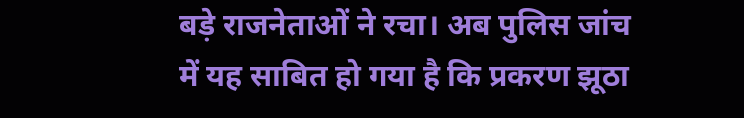बड़े राजनेताओं ने रचा। अब पुलिस जांच में यह साबित हो गया है कि प्रकरण झूठा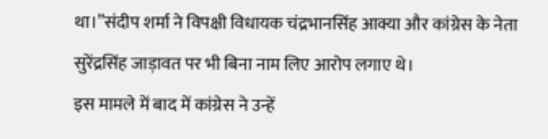था।”संदीप शर्मा ने विपक्षी विधायक चंद्रभानसिंह आक्या और कांग्रेस के नेता सुरेंद्रसिंह जाड़ावत पर भी बिना नाम लिए आरोप लगाए थे।
इस मामले में बाद में कांग्रेस ने उन्हें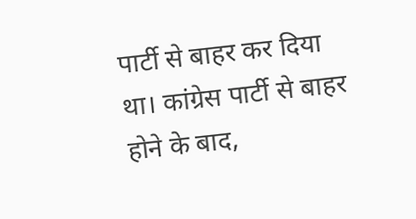पार्टी से बाहर कर दिया था। कांग्रेस पार्टी से बाहर होने के बाद,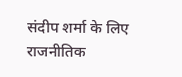संदीप शर्मा के लिए राजनीतिक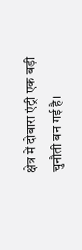क्षेत्र में दोबारा एंट्री एक बड़ी चुनौती बन गई है।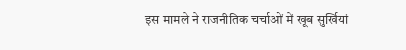इस मामले ने राजनीतिक चर्चाओं में खूब सुर्खियां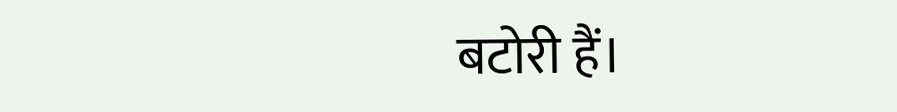बटोरी हैं।